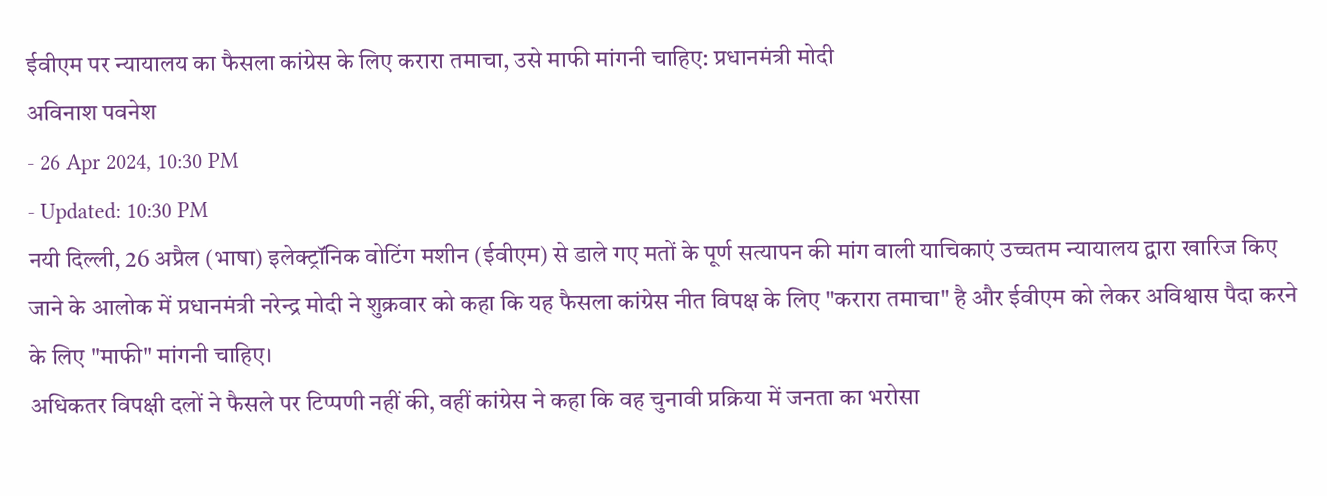ईवीएम पर न्यायालय का फैसला कांग्रेस के लिए करारा तमाचा, उसे माफी मांगनी चाहिए: प्रधानमंत्री मोदी
अविनाश पवनेश
- 26 Apr 2024, 10:30 PM
- Updated: 10:30 PM
नयी दिल्ली, 26 अप्रैल (भाषा) इलेक्ट्रॉनिक वोटिंग मशीन (ईवीएम) से डाले गए मतों के पूर्ण सत्यापन की मांग वाली याचिकाएं उच्चतम न्यायालय द्वारा खारिज किए जाने के आलोक में प्रधानमंत्री नरेन्द्र मोदी ने शुक्रवार को कहा कि यह फैसला कांग्रेस नीत विपक्ष के लिए "करारा तमाचा" है और ईवीएम को लेकर अविश्वास पैदा करने के लिए "माफी" मांगनी चाहिए।
अधिकतर विपक्षी दलों ने फैसले पर टिप्पणी नहीं की, वहीं कांग्रेस ने कहा कि वह चुनावी प्रक्रिया में जनता का भरोसा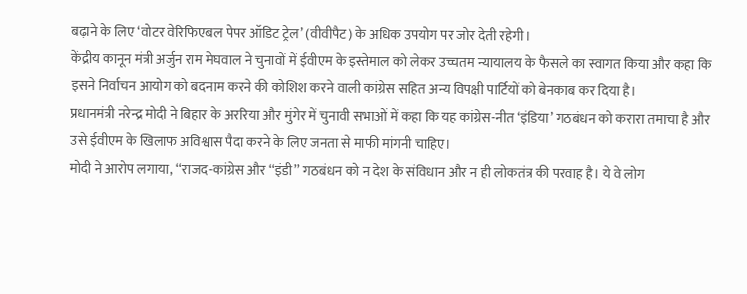बढ़ाने के लिए ‘वोटर वेरिफिएबल पेपर ऑडिट ट्रेल’ (वीवीपैट) के अधिक उपयोग पर जोर देती रहेगी।
केंद्रीय कानून मंत्री अर्जुन राम मेघवाल ने चुनावों में ईवीएम के इस्तेमाल को लेकर उच्चतम न्यायालय के फैसले का स्वागत किया और कहा कि इसने निर्वाचन आयोग को बदनाम करने की कोशिश करने वाली कांग्रेस सहित अन्य विपक्षी पार्टियों को बेनकाब कर दिया है।
प्रधानमंत्री नरेन्द्र मोदी ने बिहार के अररिया और मुंगेर में चुनावी सभाओं में कहा कि यह कांग्रेस-नीत ‘इंडिया’ गठबंधन को करारा तमाचा है और उसे ईवीएम के खिलाफ अविश्वास पैदा करने के लिए जनता से माफी मांगनी चाहिए।
मोदी ने आरोप लगाया, ‘‘राजद-कांग्रेस और ‘‘इंडी’’ गठबंधन को न देश के संविधान और न ही लोकतंत्र की परवाह है। ये वे लोग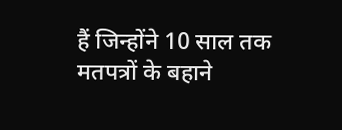हैं जिन्होंने 10 साल तक मतपत्रों के बहाने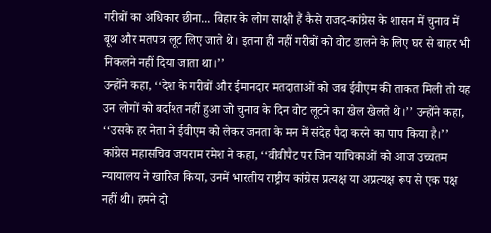गरीबों का अधिकार छीना... बिहार के लोग साक्षी हैं कैसे राजद-कांग्रेस के शासन में चुनाव में बूथ और मतपत्र लूट लिए जाते थे। इतना ही नहीं गरीबों को वोट डालने के लिए घर से बाहर भी निकलने नहीं दिया जाता था।’’
उन्होंने कहा, ‘‘देश के गरीबों और ईमानदार मतदाताओं को जब ईवीएम की ताकत मिली तो यह उन लोगों को बर्दाश्त नहीं हुआ जो चुनाव के दिन वोट लूटने का खेल खेलते थे।’’ उन्होंने कहा, ‘‘उसके हर नेता ने ईवीएम को लेकर जनता के मन में संदेह पैदा करने का पाप किया है।’’
कांग्रेस महासचिव जयराम रमेश ने कहा, ‘‘वीवीपैट पर जिन याचिकाओं को आज उच्चतम न्यायालय ने खारिज किया, उनमें भारतीय राष्ट्रीय कांग्रेस प्रत्यक्ष या अप्रत्यक्ष रूप से एक पक्ष नहीं थी। हमने दो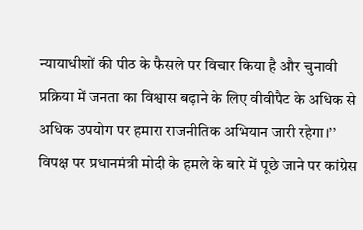न्यायाधीशों की पीठ के फैसले पर विचार किया है और चुनावी प्रक्रिया में जनता का विश्वास बढ़ाने के लिए वीवीपैट के अधिक से अधिक उपयोग पर हमारा राजनीतिक अभियान जारी रहेगा।’’
विपक्ष पर प्रधानमंत्री मोदी के हमले के बारे में पूछे जाने पर कांग्रेस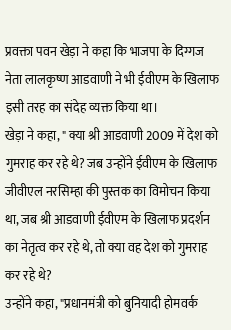प्रवक्ता पवन खेड़ा ने कहा कि भाजपा के दिग्गज नेता लालकृष्ण आडवाणी ने भी ईवीएम के खिलाफ इसी तरह का संदेह व्यक्त किया था।
खेड़ा ने कहा, " क्या श्री आडवाणी 2009 में देश को गुमराह कर रहे थे? जब उन्होंने ईवीएम के खिलाफ जीवीएल नरसिम्हा की पुस्तक का विमोचन किया था, जब श्री आडवाणी ईवीएम के खिलाफ प्रदर्शन का नेतृत्व कर रहे थे, तो क्या वह देश को गुमराह कर रहे थे?
उन्होंने कहा, "प्रधानमंत्री को बुनियादी होमवर्क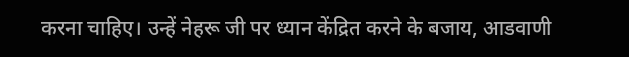करना चाहिए। उन्हें नेहरू जी पर ध्यान केंद्रित करने के बजाय, आडवाणी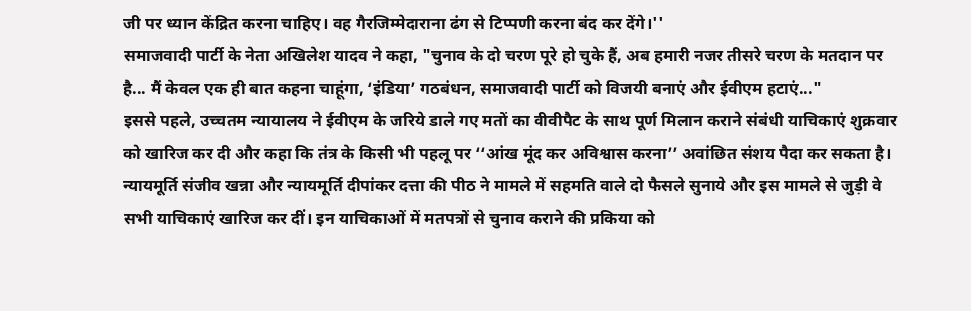जी पर ध्यान केंद्रित करना चाहिए। वह गैरजिम्मेदाराना ढंग से टिप्पणी करना बंद कर देंगे।''
समाजवादी पार्टी के नेता अखिलेश यादव ने कहा, "चुनाव के दो चरण पूरे हो चुके हैं, अब हमारी नजर तीसरे चरण के मतदान पर है... मैं केवल एक ही बात कहना चाहूंगा, ‘इंडिया’ गठबंधन, समाजवादी पार्टी को विजयी बनाएं और ईवीएम हटाएं..."
इससे पहले, उच्चतम न्यायालय ने ईवीएम के जरिये डाले गए मतों का वीवीपैट के साथ पूर्ण मिलान कराने संबंधी याचिकाएं शुक्रवार को खारिज कर दी और कहा कि तंत्र के किसी भी पहलू पर ‘‘आंख मूंद कर अविश्वास करना’’ अवांछित संशय पैदा कर सकता है।
न्यायमूर्ति संजीव खन्ना और न्यायमूर्ति दीपांकर दत्ता की पीठ ने मामले में सहमति वाले दो फैसले सुनाये और इस मामले से जुड़ी वे सभी याचिकाएं खारिज कर दीं। इन याचिकाओं में मतपत्रों से चुनाव कराने की प्रकिया को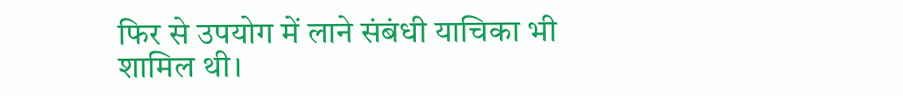फिर से उपयोग में लाने संबंधी याचिका भी शामिल थी।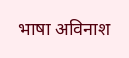भाषा अविनाश